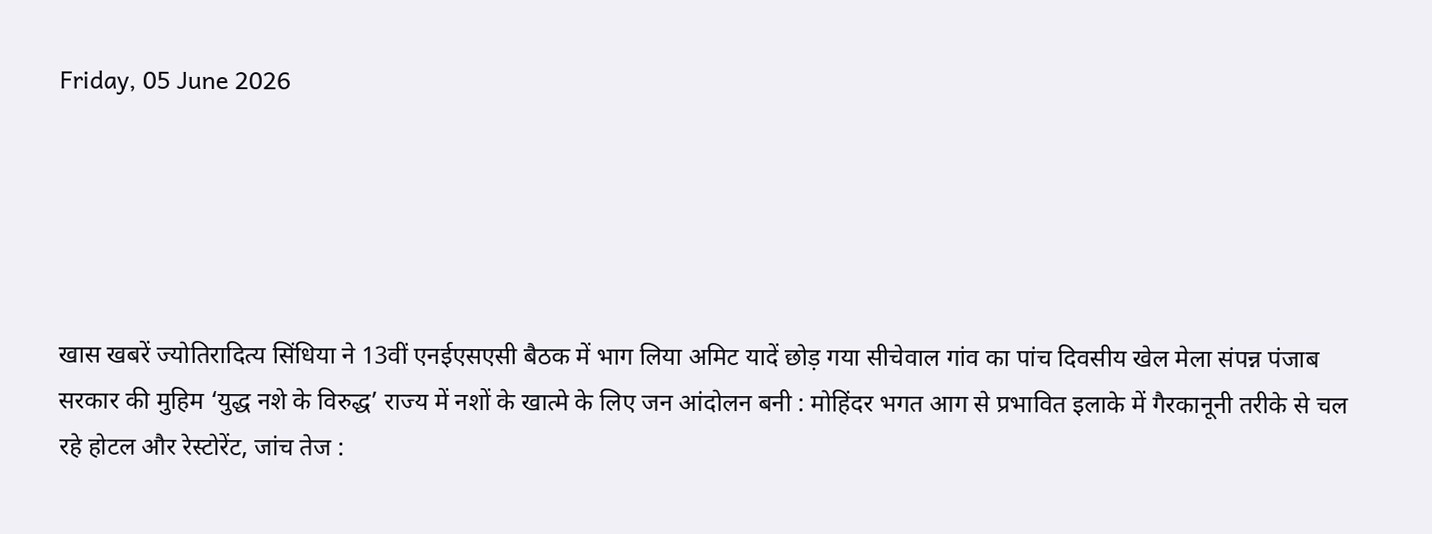Friday, 05 June 2026





खास खबरें ज्योतिरादित्य सिंधिया ने 13वीं एनईएसएसी बैठक में भाग लिया अमिट यादें छोड़ गया सीचेवाल गांव का पांच दिवसीय खेल मेला संपन्न पंजाब सरकार की मुहिम ‘युद्ध नशे के विरुद्ध’ राज्य में नशों के खात्मे के लिए जन आंदोलन बनी : मोहिंदर भगत आग से प्रभावित इलाके में गैरकानूनी तरीके से चल रहे होटल और रेस्टोरेंट, जांच तेज :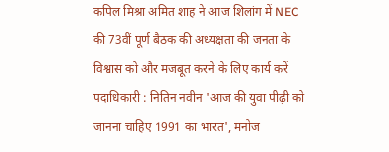कपिल मिश्रा अमित शाह ने आज शिलांग में NEC की 73वीं पूर्ण बैठक की अध्यक्षता की जनता के विश्वास को और मजबूत करने के लिए कार्य करें पदाधिकारी : नितिन नवीन 'आज की युवा पीढ़ी को जानना चाहिए 1991 का भारत', मनोज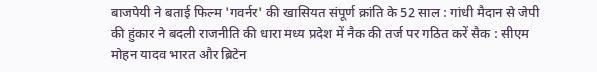बाजपेयी ने बताई फिल्म 'गवर्नर' की खासियत संपूर्ण क्रांति के 52 साल : गांधी मैदान से जेपी की हुंकार ने बदली राजनीति की धारा मध्य प्रदेश में नैक की तर्ज पर गठित करें सैक : सीएम मोहन यादव भारत और ब्रिटेन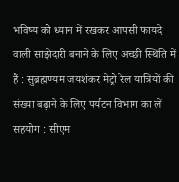भविष्य को ध्यान में रखकर आपसी फायदे वाली साझेदारी बनाने के लिए अच्छी स्थिति में हैं : सुब्रह्मण्यम जयशंकर मेट्रो रेल यात्रियों की संख्या बढ़ाने के लिए पर्यटन विभाग का लें सहयोग : सीएम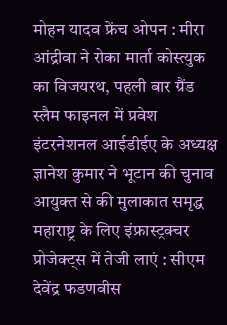मोहन यादव फ्रेंच ओपन : मीरा आंद्रीवा ने रोका मार्ता कोस्त्युक का विजयरथ, पहली बार ग्रैंड स्लैम फाइनल में प्रवेश इंटरनेशनल आईडीईए के अध्यक्ष ज्ञानेश कुमार ने भूटान की चुनाव आयुक्त से की मुलाकात समृद्ध महाराष्ट्र के लिए इंफ्रास्ट्रक्चर प्रोजेक्ट्स में तेजी लाएं : सीएम देवेंद्र फडणवीस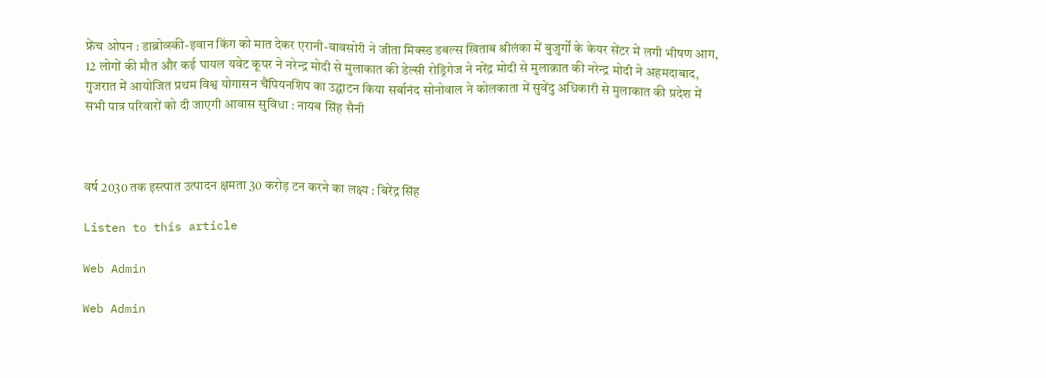फ्रेंच ओपन : डाब्रोव्स्की-इवान किंग को मात देकर एरानी-वावसोरी ने जीता मिक्स्ड डबल्स खिताब श्रीलंका में बुजुर्गों के केयर सेंटर में लगी भीषण आग, 12 लोगों की मौत और कई घायल यवेट कूपर ने नरेन्द्र मोदी से मुलाकात की डेल्सी रोड्रिगेज ने नरेंद्र मोदी से मुलाक़ात की नरेन्द्र मोदी ने अहमदाबाद, गुजरात में आयोजित प्रथम विश्व योगासन चैंपियनशिप का उद्घाटन किया सर्बानंद सोनोवाल ने कोलकाता में सुवेंदु अधिकारी से मुलाकात की प्रदेश में सभी पात्र परिवारों को दी जाएगी आवास सुविधा : नायब सिंह सैनी



वर्ष 2030 तक इस्त्पात उत्पादन क्षमता 30 करोड़ टन करने का लक्ष्य : बिरेंद्र सिंह

Listen to this article

Web Admin

Web Admin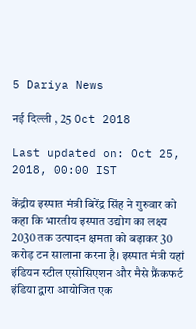5 Dariya News

नई दिल्ली , 25 Oct 2018

Last updated on: Oct 25, 2018, 00:00 IST

केंद्रीय इस्पात मंत्री बिरेंद्र सिंह ने गुरुवार को कहा कि भारतीय इस्पात उद्योग का लक्ष्य 2030 तक उत्पादन क्षमता को बढ़ाकर 30 करोड़ टन सालाना करना है। इस्पात मंत्री यहां इंडियन स्टील एसोसिएशन और मैसे फ्रैंकफर्ट इंडिया द्वारा आयोजित एक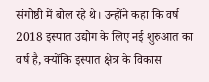संगोष्ठी में बोल रहे थे। उन्होंने कहा कि वर्ष 2018 इस्पात उद्योग के लिए नई शुरुआत का वर्ष है, क्योंकि इस्पात क्षेत्र के विकास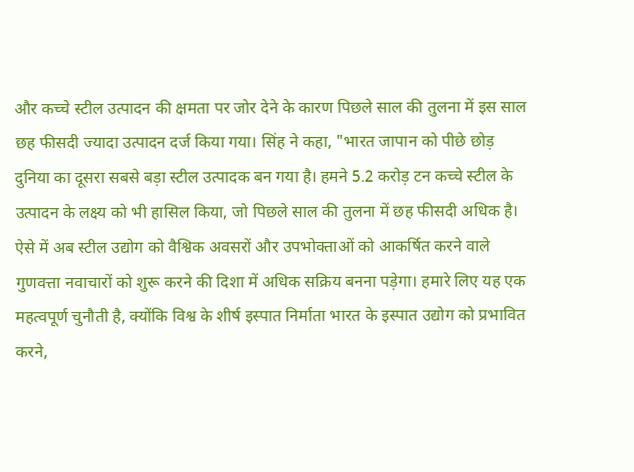और कच्चे स्टील उत्पादन की क्षमता पर जोर देने के कारण पिछले साल की तुलना में इस साल छह फीसदी ज्यादा उत्पादन दर्ज किया गया। सिंह ने कहा, "भारत जापान को पीछे छोड़ दुनिया का दूसरा सबसे बड़ा स्टील उत्पादक बन गया है। हमने 5.2 करोड़ टन कच्चे स्टील के उत्पादन के लक्ष्य को भी हासिल किया, जो पिछले साल की तुलना में छह फीसदी अधिक है। ऐसे में अब स्टील उद्योग को वैश्विक अवसरों और उपभोक्ताओं को आकर्षित करने वाले गुणवत्ता नवाचारों को शुरू करने की दिशा में अधिक सक्रिय बनना पड़ेगा। हमारे लिए यह एक महत्वपूर्ण चुनौती है, क्योंकि विश्व के शीर्ष इस्पात निर्माता भारत के इस्पात उद्योग को प्रभावित करने,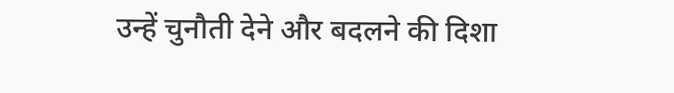उन्हें चुनौती देने और बदलने की दिशा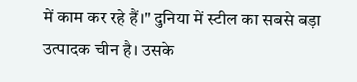में काम कर रहे हैं।" दुनिया में स्टील का सबसे बड़ा उत्पादक चीन है। उसके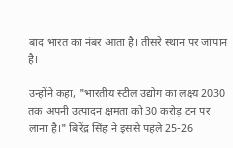बाद भारत का नंबर आता है। तीसरे स्थान पर जापान है।

उन्होंने कहा, "भारतीय स्टील उद्योग का लक्ष्य 2030 तक अपनी उत्पादन क्षमता को 30 करोड़ टन पर लाना है।" बिरेंद्र सिंह ने इससे पहले 25-26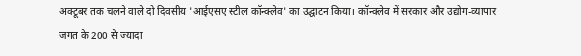अक्टूबर तक चलने वाले दो दिवसीय 'आईएसए स्टील कॉन्क्लेव' का उद्घाटन किया। कॉन्क्लेव में सरकार और उद्योग-व्यापार जगत के 200 से ज्यादा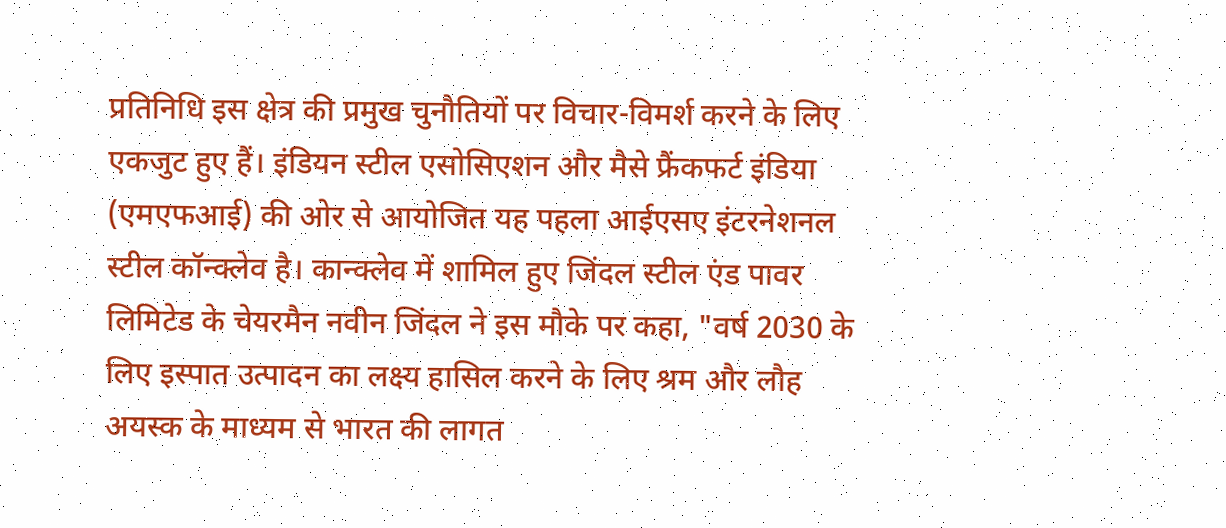प्रतिनिधि इस क्षेत्र की प्रमुख चुनौतियों पर विचार-विमर्श करने के लिए एकजुट हुए हैं। इंडियन स्टील एसोसिएशन और मैसे फ्रैंकफर्ट इंडिया (एमएफआई) की ओर से आयोजित यह पहला आईएसए इंटरनेशनल स्टील कॉन्क्लेव है। कान्क्लेव में शामिल हुए जिंदल स्टील एंड पावर लिमिटेड के चेयरमैन नवीन जिंदल ने इस मौके पर कहा, "वर्ष 2030 के लिए इस्पात उत्पादन का लक्ष्य हासिल करने के लिए श्रम और लौह अयस्क के माध्यम से भारत की लागत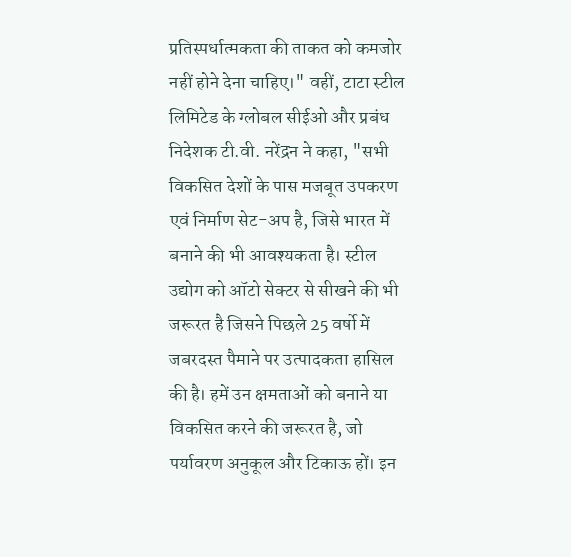प्रतिस्पर्धात्मकता की ताकत को कमजोर नहीं होने देना चाहिए।" वहीं, टाटा स्टील लिमिटेड के ग्लोबल सीईओ और प्रबंध निदेशक टी.वी. नरेंद्रन ने कहा, "सभी विकसित देशों के पास मजबूत उपकरण एवं निर्माण सेट-अप है, जिसे भारत में बनाने की भी आवश्यकता है। स्टील उद्योग को ऑटो सेक्टर से सीखने की भी जरूरत है जिसने पिछले 25 वर्षो में जबरदस्त पैमाने पर उत्पादकता हासिल की है। हमें उन क्षमताओं को बनाने या विकसित करने की जरूरत है, जो पर्यावरण अनुकूल और टिकाऊ हों। इन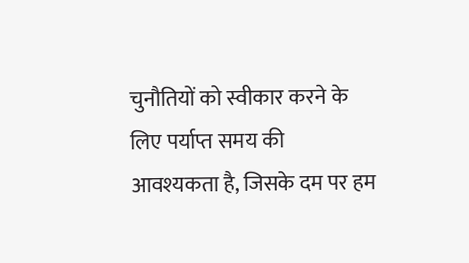चुनौतियों को स्वीकार करने के लिए पर्याप्त समय की आवश्यकता है, जिसके दम पर हम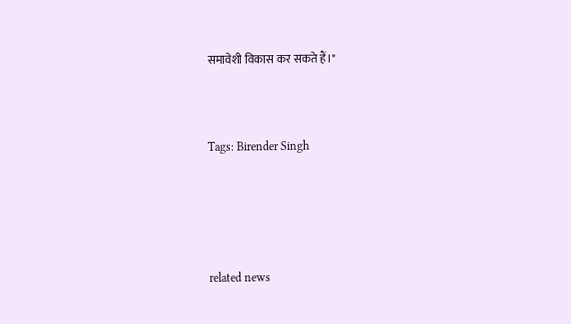समावेशी विकास कर सकते हैं।"



Tags: Birender Singh





related news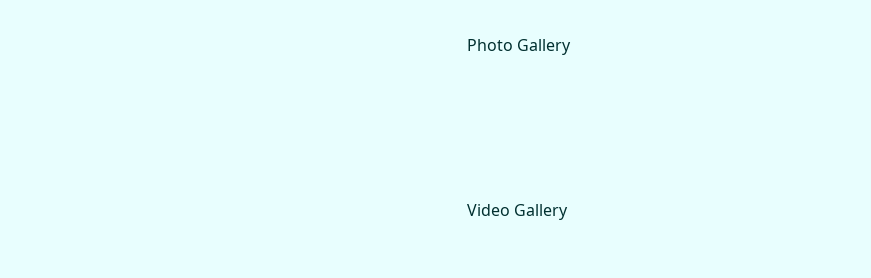Photo Gallery





Video Gallery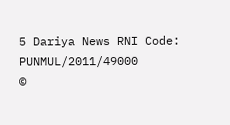5 Dariya News RNI Code: PUNMUL/2011/49000
©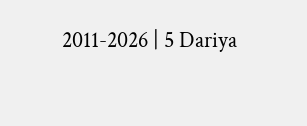2011-2026 | 5 Dariya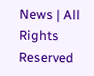News | All Rights Reserved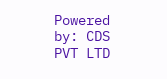Powered by: CDS PVT LTD